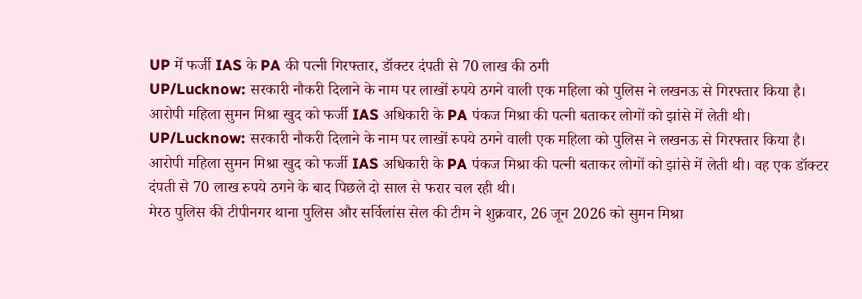UP में फर्जी IAS के PA की पत्नी गिरफ्तार, डॉक्टर दंपती से 70 लाख की ठगी
UP/Lucknow: सरकारी नौकरी दिलाने के नाम पर लाखों रुपये ठगने वाली एक महिला को पुलिस ने लखनऊ से गिरफ्तार किया है। आरोपी महिला सुमन मिश्रा खुद को फर्जी IAS अधिकारी के PA पंकज मिश्रा की पत्नी बताकर लोगों को झांसे में लेती थी।
UP/Lucknow: सरकारी नौकरी दिलाने के नाम पर लाखों रुपये ठगने वाली एक महिला को पुलिस ने लखनऊ से गिरफ्तार किया है। आरोपी महिला सुमन मिश्रा खुद को फर्जी IAS अधिकारी के PA पंकज मिश्रा की पत्नी बताकर लोगों को झांसे में लेती थी। वह एक डॉक्टर दंपती से 70 लाख रुपये ठगने के बाद पिछले दो साल से फरार चल रही थी।
मेरठ पुलिस की टीपीनगर थाना पुलिस और सर्विलांस सेल की टीम ने शुक्रवार, 26 जून 2026 को सुमन मिश्रा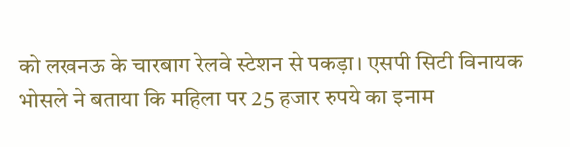को लखनऊ के चारबाग रेलवे स्टेशन से पकड़ा। एसपी सिटी विनायक भोसले ने बताया कि महिला पर 25 हजार रुपये का इनाम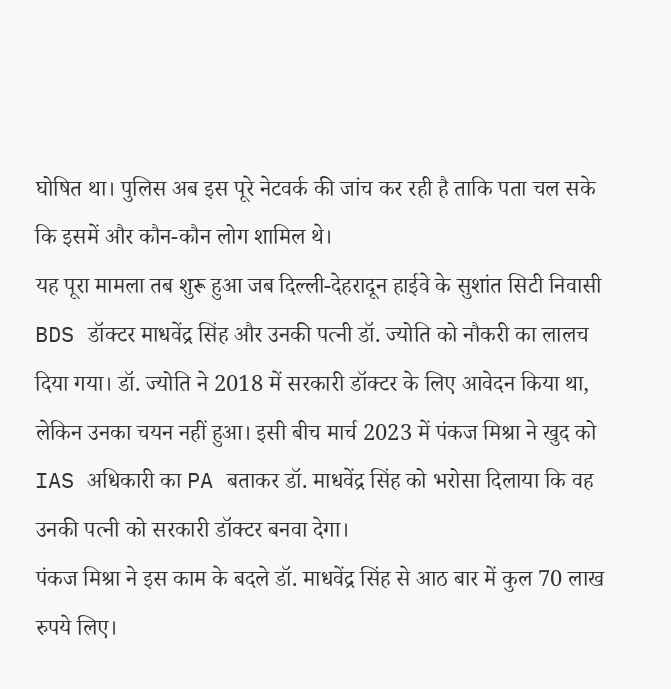घोषित था। पुलिस अब इस पूरे नेटवर्क की जांच कर रही है ताकि पता चल सके कि इसमें और कौन-कौन लोग शामिल थे।
यह पूरा मामला तब शुरू हुआ जब दिल्ली-देहरादून हाईवे के सुशांत सिटी निवासी BDS डॉक्टर माधवेंद्र सिंह और उनकी पत्नी डॉ. ज्योति को नौकरी का लालच दिया गया। डॉ. ज्योति ने 2018 में सरकारी डॉक्टर के लिए आवेदन किया था, लेकिन उनका चयन नहीं हुआ। इसी बीच मार्च 2023 में पंकज मिश्रा ने खुद को IAS अधिकारी का PA बताकर डॉ. माधवेंद्र सिंह को भरोसा दिलाया कि वह उनकी पत्नी को सरकारी डॉक्टर बनवा देगा।
पंकज मिश्रा ने इस काम के बदले डॉ. माधवेंद्र सिंह से आठ बार में कुल 70 लाख रुपये लिए।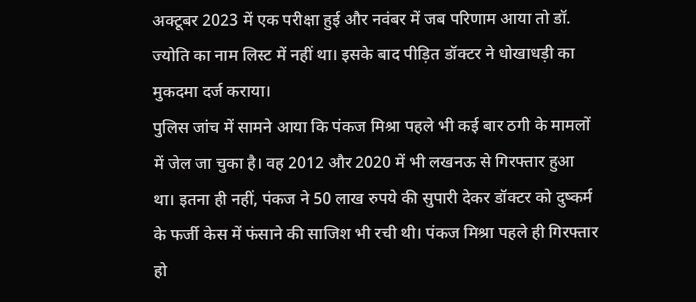अक्टूबर 2023 में एक परीक्षा हुई और नवंबर में जब परिणाम आया तो डॉ. ज्योति का नाम लिस्ट में नहीं था। इसके बाद पीड़ित डॉक्टर ने धोखाधड़ी का मुकदमा दर्ज कराया।
पुलिस जांच में सामने आया कि पंकज मिश्रा पहले भी कई बार ठगी के मामलों में जेल जा चुका है। वह 2012 और 2020 में भी लखनऊ से गिरफ्तार हुआ था। इतना ही नहीं, पंकज ने 50 लाख रुपये की सुपारी देकर डॉक्टर को दुष्कर्म के फर्जी केस में फंसाने की साजिश भी रची थी। पंकज मिश्रा पहले ही गिरफ्तार हो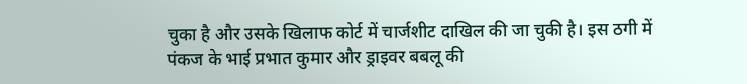चुका है और उसके खिलाफ कोर्ट में चार्जशीट दाखिल की जा चुकी है। इस ठगी में पंकज के भाई प्रभात कुमार और ड्राइवर बबलू की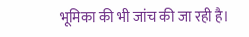भूमिका की भी जांच की जा रही है।